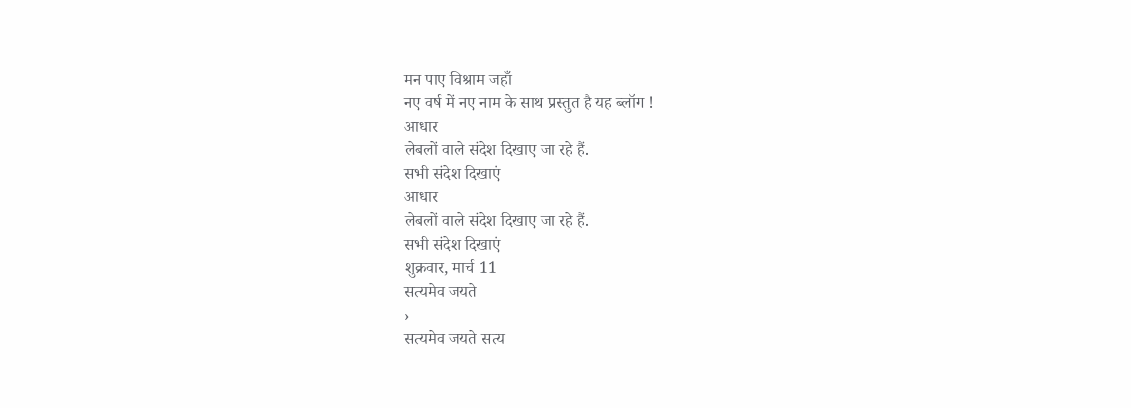मन पाए विश्राम जहाँ
नए वर्ष में नए नाम के साथ प्रस्तुत है यह ब्लॉग !
आधार
लेबलों वाले संदेश दिखाए जा रहे हैं.
सभी संदेश दिखाएं
आधार
लेबलों वाले संदेश दिखाए जा रहे हैं.
सभी संदेश दिखाएं
शुक्रवार, मार्च 11
सत्यमेव जयते
›
सत्यमेव जयते सत्य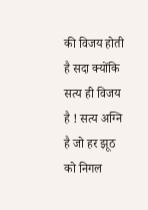की विजय होती है सदा क्योंकि सत्य ही विजय है ! सत्य अग्नि है जो हर झूठ को निगल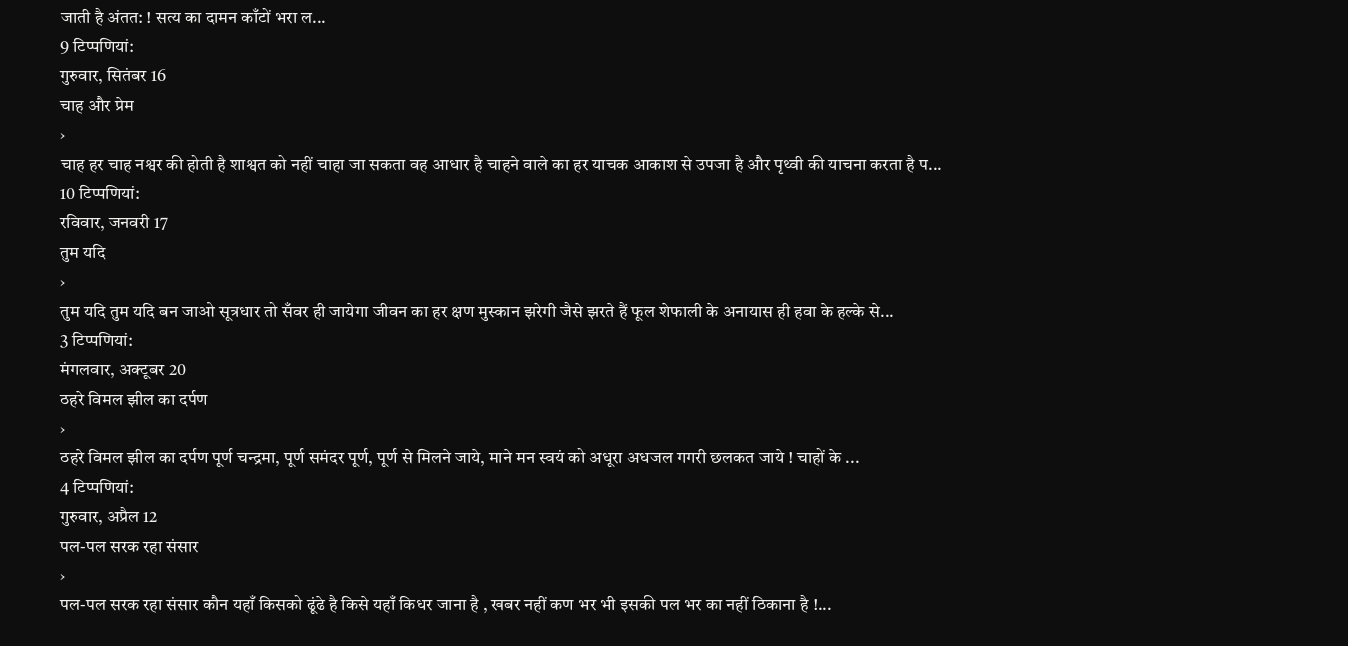जाती है अंतत: ! सत्य का दामन काँटों भरा ल...
9 टिप्पणियां:
गुरुवार, सितंबर 16
चाह और प्रेम
›
चाह हर चाह नश्वर की होती है शाश्वत को नहीं चाहा जा सकता वह आधार है चाहने वाले का हर याचक आकाश से उपजा है और पृथ्वी की याचना करता है प...
10 टिप्पणियां:
रविवार, जनवरी 17
तुम यदि
›
तुम यदि तुम यदि बन जाओ सूत्रधार तो सँवर ही जायेगा जीवन का हर क्षण मुस्कान झरेगी जैसे झरते हैं फूल शेफाली के अनायास ही हवा के हल्के से...
3 टिप्पणियां:
मंगलवार, अक्टूबर 20
ठहरे विमल झील का दर्पण
›
ठहरे विमल झील का दर्पण पूर्ण चन्द्रमा, पूर्ण समंदर पूर्ण, पूर्ण से मिलने जाये, माने मन स्वयं को अधूरा अधजल गगरी छलकत जाये ! चाहों के ...
4 टिप्पणियां:
गुरुवार, अप्रैल 12
पल-पल सरक रहा संसार
›
पल-पल सरक रहा संसार कौन यहाँ किसको ढूंढे है किसे यहाँ किधर जाना है , खबर नहीं कण भर भी इसकी पल भर का नहीं ठिकाना है !...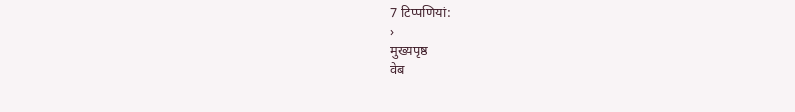7 टिप्पणियां:
›
मुख्यपृष्ठ
वेब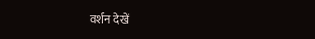वर्शन देखें